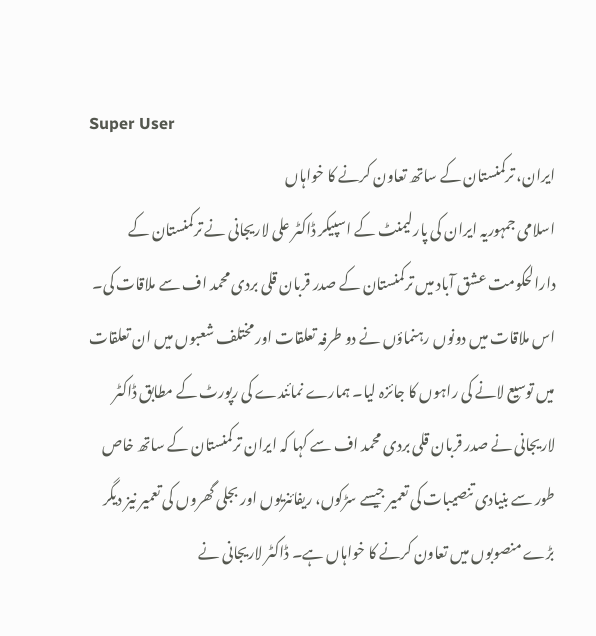Super User
ایران، ترکمنستان کے ساتھ تعاون کرنے کا خواہاں
اسلامی جمہوریہ ایران کی پارلیمنٹ کے اسپیکر ڈاکٹر علی لاریجانی نے ترکمنستان کے دارالحکومت عشق آباد میں ترکمنستان کے صدر قربان قلی بردی محمد اف سے ملاقات کی۔
اس ملاقات میں دونوں رہنماؤں نے دو طرفہ تعلقات اور مختلف شعبوں میں ان تعلقات میں توسیع لانے کی راہوں کا جائزہ لیا۔ ہمارے نمائندے کی رپورٹ کے مطابق ڈاکٹر لاریجانی نے صدر قربان قلی بردی محمد اف سے کہا کہ ایران ترکمنستان کے ساتھ خاص طور سے بنیادی تنصیبات کی تعمیر جیسے سڑکوں، ریفائنریوں اور بجلی گھروں کی تعمیر نیز دیگر بڑے منصوبوں میں تعاون کرنے کا خواہاں ہے۔ ڈاکٹر لاریجانی نے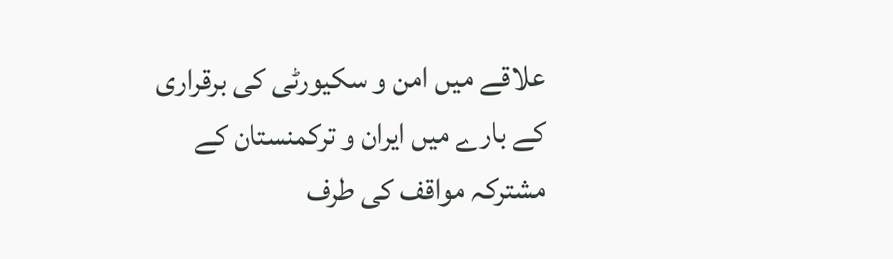علاقے میں امن و سکیورٹی کی برقراری کے بارے میں ایران و ترکمنستان کے مشترکہ مواقف کی طرف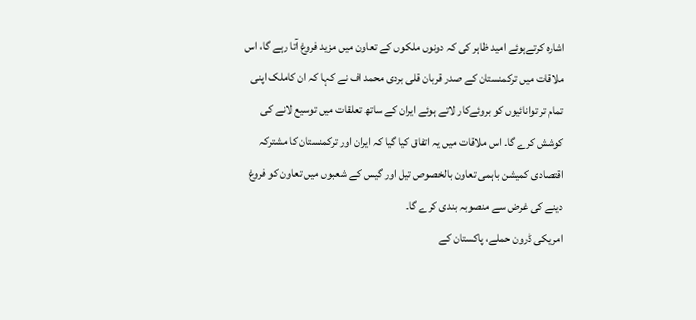اشارہ کرتےہوئے امید ظاہر کی کہ دونوں ملکوں کے تعاون میں مزید فروغ آتا رہے گا، اس ملاقات میں ترکمنستان کے صدر قربان قلی بردی محمد اف نے کہا کہ ان کاملک اپنی تمام تر توانائیوں کو بروئےکار لاتے ہوئے ایران کے ساتھ تعلقات میں توسیع لانے کی کوشش کرے گا۔ اس ملاقات میں یہ اتفاق کیا گیا کہ ایران اور ترکمنستان کا مشترکہ اقتصادی کمیشن باہمی تعاون بالخصوص تیل اور گيس کے شعبوں میں تعاون کو فروغ دینے کی غرض سے منصوبہ بندی کرے گا۔
امریکی ڈرون حملے، پاکستان کے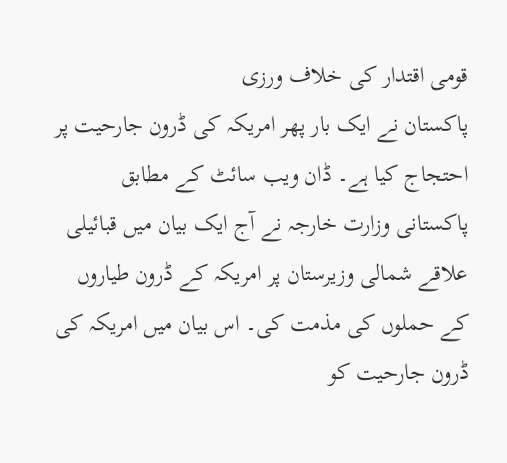قومی اقتدار کی خلاف ورزی
پاکستان نے ایک بار پھر امریکہ کی ڈرون جارحیت پر احتجاج کیا ہے۔ ڈان ویب سائٹ کے مطابق پاکستانی وزارت خارجہ نے آج ایک بیان میں قبائيلی علاقے شمالی وزیرستان پر امریکہ کے ڈرون طیاروں کے حملوں کی مذمت کی۔ اس بیان میں امریکہ کی ڈرون جارحیت کو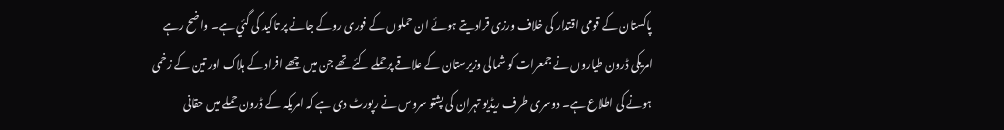پاکستان کے قومی اقتدار کی خلاف ورزی قرادیتے ہوئے ان حملوں کے فوری روکے جانے پر تاکید کی گئي ہے۔ واضح رہے امریکی ڈرون طیاروں نے جمعرات کو شمالی وزیرستان کے علاقے پرحملے کئے تھے جن میں چھے افراد کے ہلاک اور تین کے زخمی ہونے کی اطلاع ہے۔ دوسری طرف ریڈیو تہران کی پشتو سروس نے رپورٹ دی ہے کہ امریکہ کے ڈرون حملے میں حقانی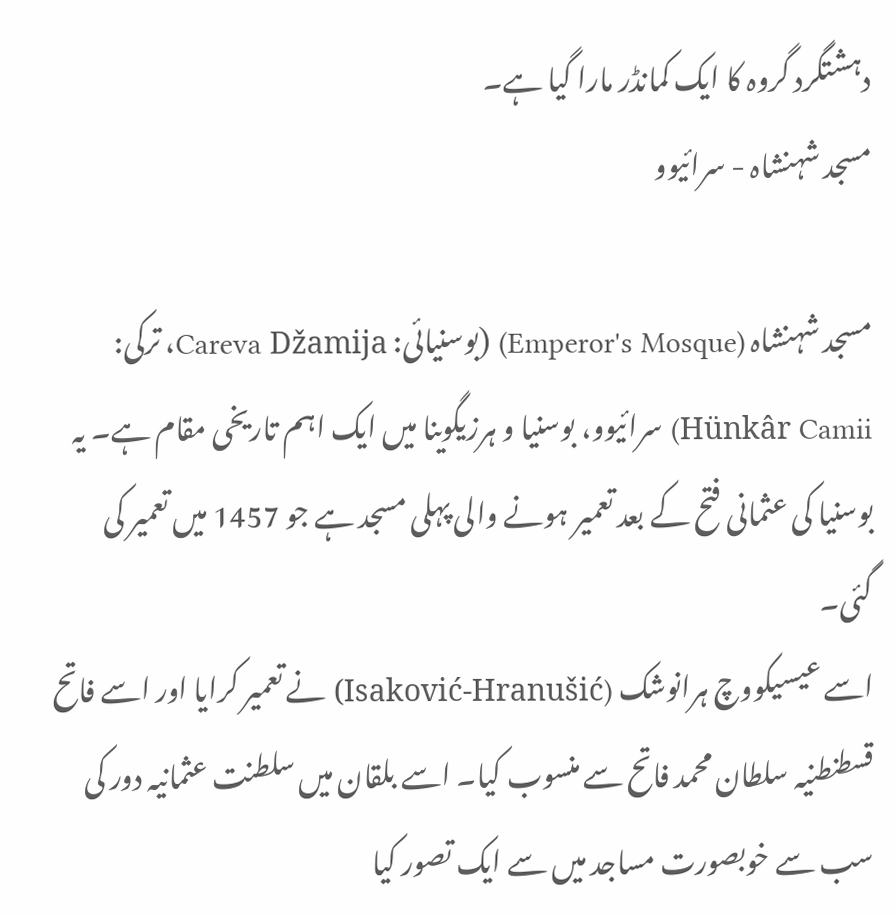دہشتگرد گروہ کا ایک کمانڈر مارا گيا ہے۔
مسجد شہنشاہ - سرائيوو

مسجد شہنشاہ (Emperor's Mosque) (بوسنیائی: Careva Džamija، ترکی: Hünkâr Camii) سرائیوو، بوسنیا و ہرزیگوینا میں ایک اہم تاریخی مقام ہے۔ یہ بوسنیا کی عثمانی فتح کے بعد تعمیر ہونے والی پہلی مسجد ہے جو 1457 میں تعمیر کی گئی۔
اسے عیسیکووچ ہرانوشک (Isaković-Hranušić) نے تعمیر کرایا اور اسے فاتح قسطنطنیہ سلطان محمد فاتح سے منسوب کیا۔ اسے بلقان میں سلطنت عثمانیہ دور کی سب سے خوبصورت مساجد میں سے ایک تصور کیا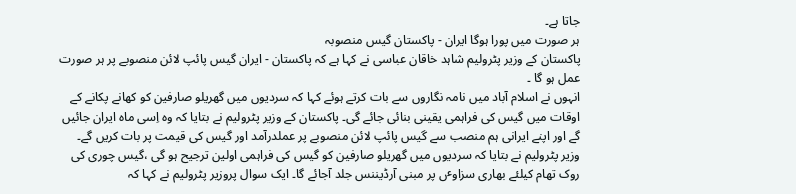جاتا ہے۔
ہر صورت میں پورا ہوگا ایران - پاکستان گیس منصوبہ
پاکستان کے وزیر پٹرولیم شاہد خاقان عباسی نے کہا ہے کہ پاکستان - ایران گیس پائپ لائن منصوبے پر ہر صورت عمل ہو گا ۔
انہوں نے اسلام آباد میں نامہ نگاروں سے بات کرتے ہوئے کہا کہ سردیوں میں گھریلو صارفین کو کھانے پکانے کے اوقات میں گیس کی فراہمی یقینی بنائی جائے گی۔ پاکستان کے وزیر پٹرولیم نے بتایا کہ وہ اِسی ماہ ایران جائیں گے اور اپنے ایرانی ہم منصب سے گیس پائپ لائن منصوبے پر عملدرآمد اور گیس کی قیمت پر بات کریں گے۔
وزیر پٹرولیم نے بتایا کہ سردیوں میں گھریلو صارفین کو گیس کی فراہمی اولین ترجیح ہو گی ،گیس چوری کی روک تھام کیلئے بھاری سزاوٴں پر مبنی آرڈیننس جلد آجائے گا۔ ایک سوال پروزیر پٹرولیم نے کہا کہ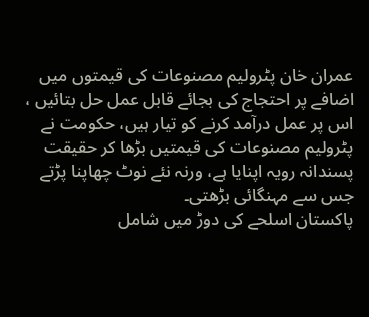عمران خان پٹرولیم مصنوعات کی قیمتوں میں اضافے پر احتجاج کی بجائے قابل عمل حل بتائیں ، اس پر عمل درآمد کرنے کو تیار ہیں، حکومت نے پٹرولیم مصنوعات کی قیمتیں بڑھا کر حقیقت پسندانہ رویہ اپنایا ہے، ورنہ نئے نوٹ چھاپنا پڑتے جس سے مہنگائی بڑھتی۔
پاکستان اسلحے کی دوڑ میں شامل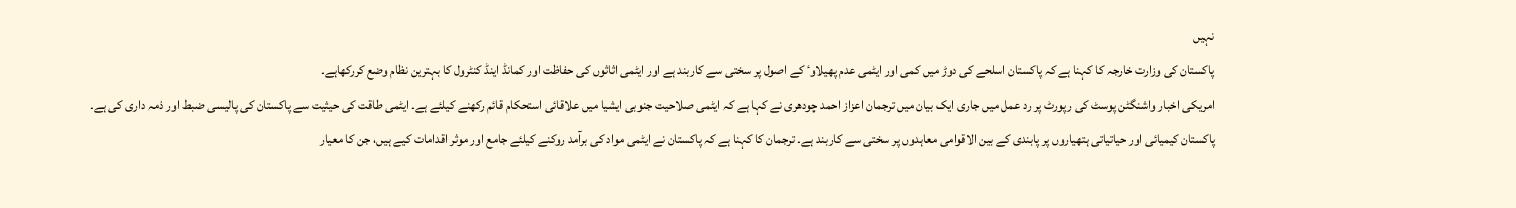نہیں
پاکستان کی وزارت خارجہ کا کہنا ہے کہ پاکستان اسلحے کی دوڑ میں کمی اور ایٹمی عدم پھیلاوٴ کے اصول پر سختی سے کاربند ہے اور ایٹمی اثاثوں کی حفاظت اور کمانڈ اینڈ کنٹرول کا بہترین نظام وضع کررکھاہے۔
امریکی اخبار واشنگٹن پوسٹ کی رپورٹ پر رد عمل میں جاری ایک بیان میں ترجمان اعزاز احمد چودھری نے کہا ہے کہ ایٹمی صلاحیت جنوبی ایشیا میں علاقائی استحکام قائم رکھنے کیلئے ہے۔ ایٹمی طاقت کی حیثیت سے پاکستان کی پالیسی ضبط اور ذمہ داری کی ہے۔
پاکستان کیمیائی اور حیاتیاتی ہتھیاروں پر پابندی کے بین الاقوامی معاہدوں پر سختی سے کاربند ہے۔ ترجمان کا کہنا ہے کہ پاکستان نے ایٹمی مواد کی برآمد روکنے کیلئے جامع اور موثر اقدامات کیے ہیں، جن کا معیار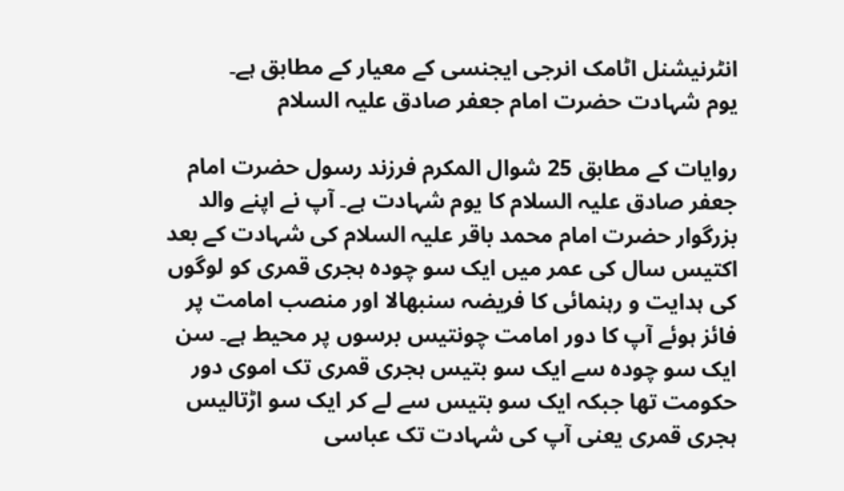انٹرنیشنل اٹامک انرجی ایجنسی کے معیار کے مطابق ہے۔
یوم شہادت حضرت امام جعفر صادق علیہ السلام

روایات کے مطابق 25 شوال المکرم فرزند رسول حضرت امام جعفر صادق علیہ السلام کا یوم شہادت ہے۔ آپ نے اپنے والد بزرگوار حضرت امام محمد باقر علیہ السلام کی شہادت کے بعد اکتیس سال کی عمر میں ایک سو چودہ ہجری قمری کو لوگوں کی ہدایت و رہنمائی کا فریضہ سنبھالا اور منصب امامت پر فائز ہوئے آپ کا دور امامت چونتیس برسوں پر محیط ہے۔ سن ایک سو چودہ سے ایک سو بتیس ہجری قمری تک اموی دور حکومت تھا جبکہ ایک سو بتیس سے لے کر ایک سو اڑتالیس ہجری قمری یعنی آپ کی شہادت تک عباسی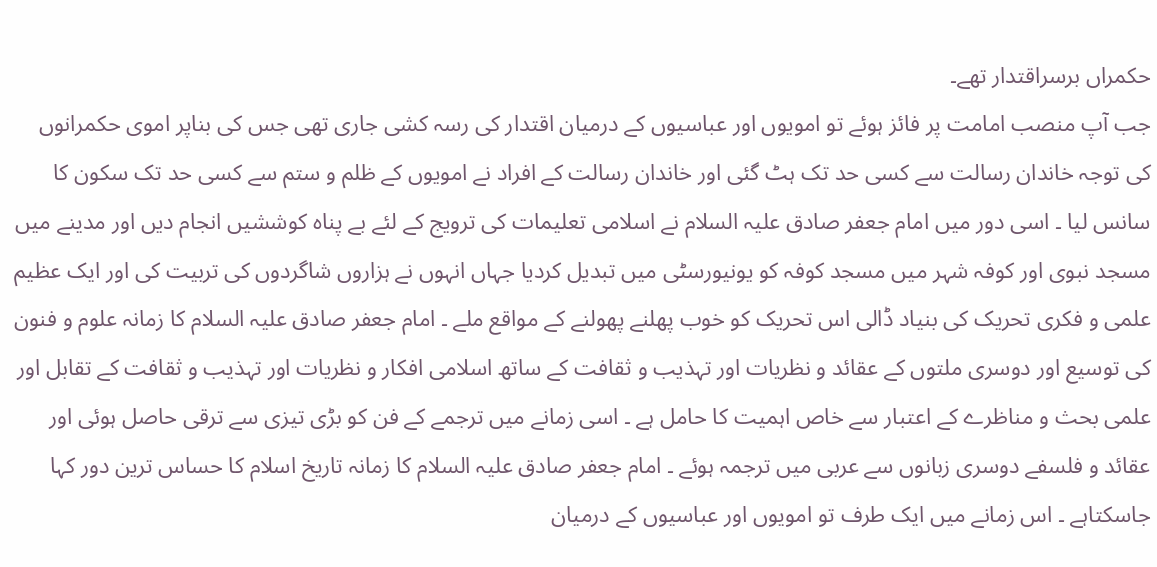حکمراں برسراقتدار تھے۔
جب آپ منصب امامت پر فائز ہوئے تو امویوں اور عباسیوں کے درمیان اقتدار کی رسہ کشی جاری تھی جس کی بناپر اموی حکمرانوں کی توجہ خاندان رسالت سے کسی حد تک ہٹ گئی اور خاندان رسالت کے افراد نے امویوں کے ظلم و ستم سے کسی حد تک سکون کا سانس لیا ۔ اسی دور میں امام جعفر صادق علیہ السلام نے اسلامی تعلیمات کی ترویج کے لئے بے پناہ کوششیں انجام دیں اور مدینے میں مسجد نبوی اور کوفہ شہر میں مسجد کوفہ کو یونیورسٹی میں تبدیل کردیا جہاں انہوں نے ہزاروں شاگردوں کی تربیت کی اور ایک عظیم علمی و فکری تحریک کی بنیاد ڈالی اس تحریک کو خوب پھلنے پھولنے کے مواقع ملے ۔ امام جعفر صادق علیہ السلام کا زمانہ علوم و فنون کی توسیع اور دوسری ملتوں کے عقائد و نظریات اور تہذیب و ثقافت کے ساتھ اسلامی افکار و نظریات اور تہذیب و ثقافت کے تقابل اور علمی بحث و مناظرے کے اعتبار سے خاص اہمیت کا حامل ہے ۔ اسی زمانے میں ترجمے کے فن کو بڑی تیزی سے ترقی حاصل ہوئی اور عقائد و فلسفے دوسری زبانوں سے عربی میں ترجمہ ہوئے ۔ امام جعفر صادق علیہ السلام کا زمانہ تاریخ اسلام کا حساس ترین دور کہا جاسکتاہے ۔ اس زمانے میں ایک طرف تو امویوں اور عباسیوں کے درمیان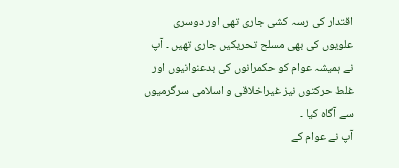اقتدار کی رسہ کشی جاری تھی اور دوسری علویوں کی بھی مسلح تحریکیں جاری تھیں ۔ آپ نے ہمیشہ عوام کو حکمرانوں کی بدعنوانیوں اور غلط حرکتوں نیز غیراخلاقی و اسلامی سرگرمیوں سے آگاہ کیا ۔
آپ نے عوام کے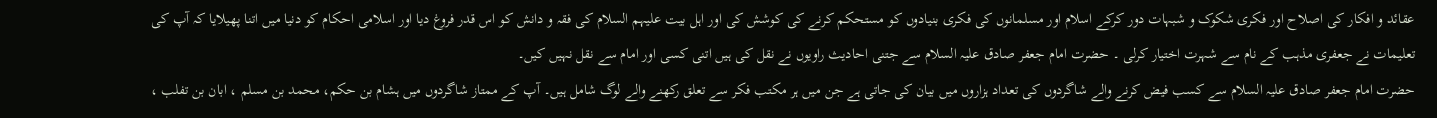عقائد و افکار کی اصلاح اور فکری شکوک و شبہات دور کرکے اسلام اور مسلمانوں کی فکری بنیادوں کو مستحکم کرنے کی کوشش کی اور اہل بیت علیہم السلام کی فقہ و دانش کو اس قدر فروغ دیا اور اسلامی احکام کو دنیا میں اتنا پھیلایا کہ آپ کی تعلیمات نے جعفری مذہب کے نام سے شہرت اختیار کرلی ۔ حضرت امام جعفر صادق علیہ السلام سے جتنی احادیث راویوں نے نقل کی ہیں اتنی کسی اور امام سے نقل نہیں کیں۔
حضرت امام جعفر صادق علیہ السلام سے کسب فیض کرنے والے شاگردوں کی تعداد ہزاروں میں بیان کی جاتی ہے جن میں ہر مکتب فکر سے تعلق رکھنے والے لوگ شامل ہیں۔ آپ کے ممتاز شاگردوں میں ہشام بن حکم، محمد بن مسلم ، ابان بن تفلب ،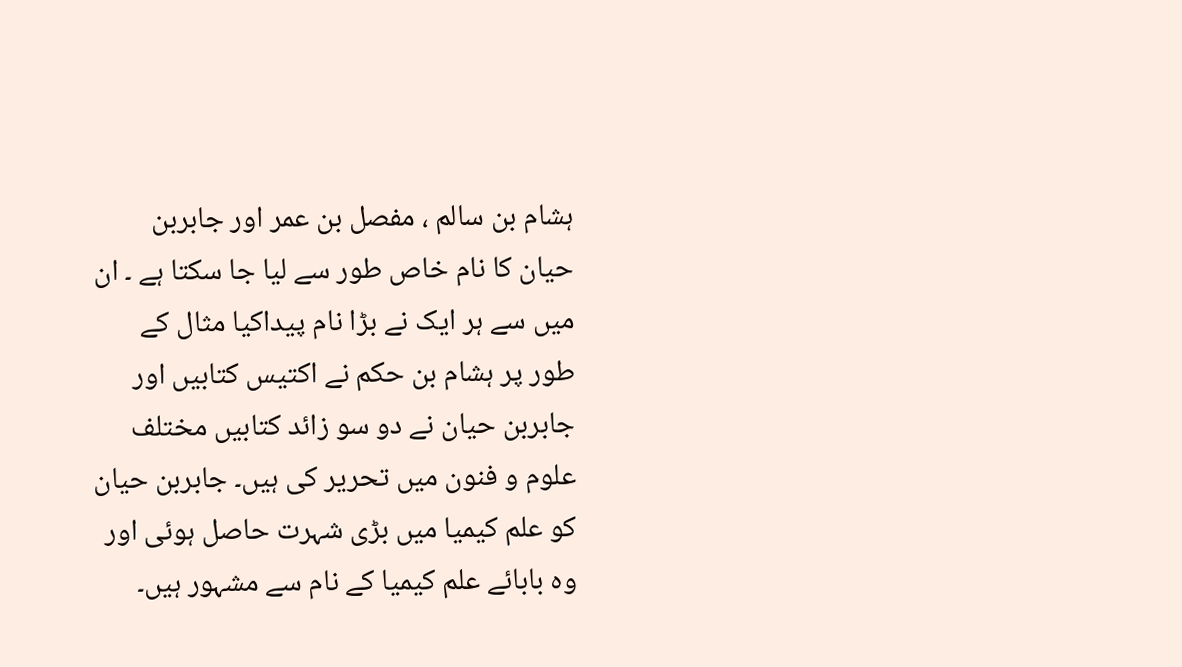ہشام بن سالم ، مفصل بن عمر اور جابربن حیان کا نام خاص طور سے لیا جا سکتا ہے ۔ ان میں سے ہر ایک نے بڑا نام پیداکیا مثال کے طور پر ہشام بن حکم نے اکتیس کتابیں اور جابربن حیان نے دو سو زائد کتابیں مختلف علوم و فنون میں تحریر کی ہیں۔ جابربن حیان کو علم کیمیا میں بڑی شہرت حاصل ہوئی اور وہ بابائے علم کیمیا کے نام سے مشہور ہیں۔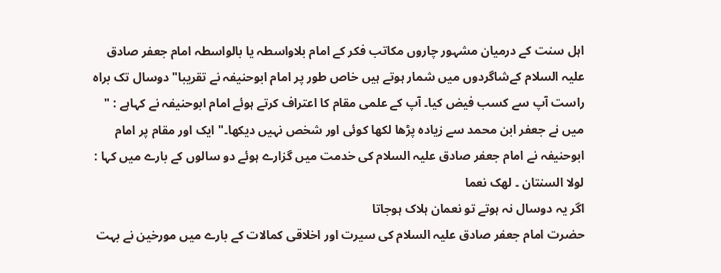اہل سنت کے درمیان مشہور چاروں مکاتب فکر کے امام بلاواسطہ یا بالواسطہ امام جعفر صادق علیہ السلام کےشاگردوں میں شمار ہوتے ہیں خاص طور پر امام ابوحنیفہ نے تقریبا" دوسال تک براہ راست آپ سے کسب فیض کیا۔ آپ کے علمی مقام کا اعتراف کرتے ہوئے امام ابوحنیفہ نے کہاہے : " میں نے جعفر ابن محمد سے زیادہ پڑھا لکھا کوئی اور شخص نہیں دیکھا۔" ایک اور مقام پر امام ابوحنیفہ نے امام جعفر صادق علیہ السلام کی خدمت میں گزارے ہوئے دو سالوں کے بارے میں کہا :
لولا السنتان ۔ لھک نعما
اگر یہ دوسال نہ ہوتے تو نعمان ہلاک ہوجاتا
حضرت امام جعفر صادق علیہ السلام کی سیرت اور اخلاقی کمالات کے بارے میں مورخین نے بہت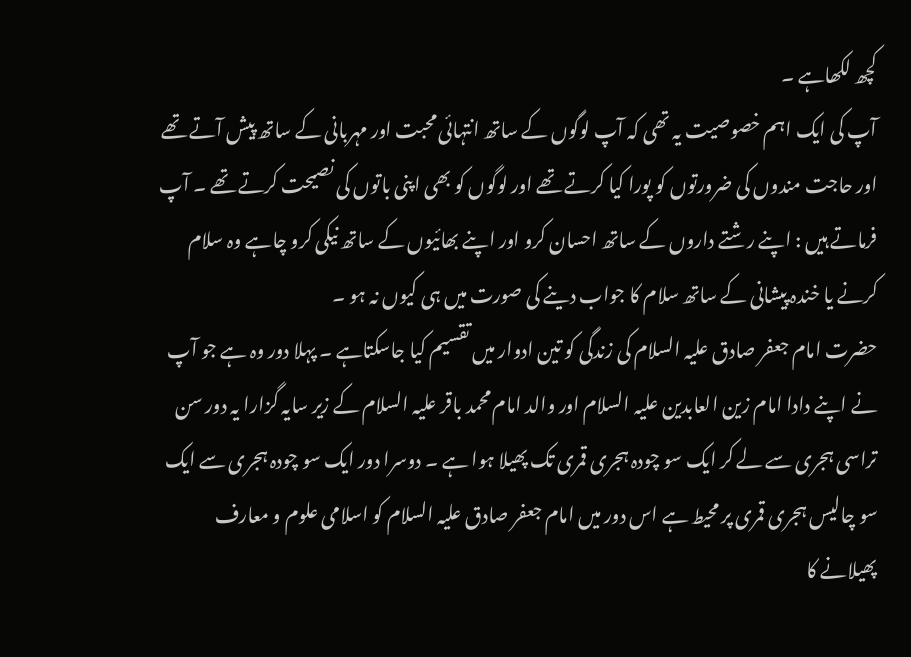کچھ لکھاہے ۔
آپ کی ایک اہم خصوصیت یہ تھی کہ آپ لوگوں کے ساتھ انتہائی محبت اور مہربانی کے ساتھ پیش آتے تھے اور حاجت مندوں کی ضرورتوں کو پورا کیا کرتے تھے اور لوگوں کو بھی اپنی باتوں کی نصیحت کرتے تھے ۔ آپ فرماتے ہیں : اپنے رشتے داروں کے ساتھ احسان کرو اور اپنے بھائیوں کے ساتھ نیکی کرو چاہے وہ سلام کرنے یا خندہ پیشانی کے ساتھ سلام کا جواب دینے کی صورت میں ہی کیوں نہ ہو ۔
حضرت امام جعفر صادق علیہ السلام کی زندگی کو تین ادوار میں تقسیم کیا جاسکتاہے ۔ پہلا دور وہ ہے جو آپ نے اپنے دادا امام زین العابدین علیہ السلام اور والد امام محمد باقر علیہ السلام کے زیر سایہ گزارا یہ دور سن تراسی ہجری سے لے کر ایک سو چودہ ہجری قمری تک پھیلا ہوا ہے ۔ دوسرا دور ایک سو چودہ ہجری سے ایک سو چالیس ہجری قمری پر محیط ہے اس دور میں امام جعفر صادق علیہ السلام کو اسلامی علوم و معارف پھیلانے کا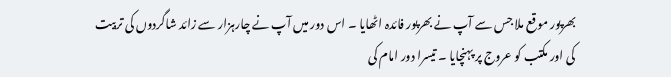بھرپور موقع ملا جس سے آپ نے بھرپور فائدہ اٹھایا ۔ اس دور میں آپ نے چارہزار سے زائد شاگردوں کی تربیت کی اور مکتب کو عروج پر پہنچایا ۔ تیسرا دور امام کی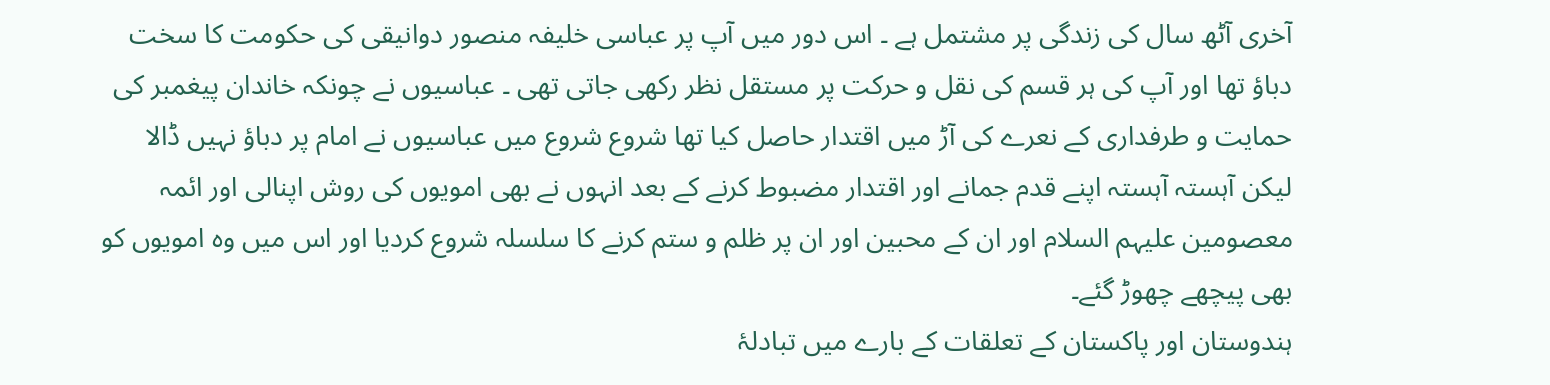آخری آٹھ سال کی زندگی پر مشتمل ہے ۔ اس دور میں آپ پر عباسی خلیفہ منصور دوانیقی کی حکومت کا سخت دباؤ تھا اور آپ کی ہر قسم کی نقل و حرکت پر مستقل نظر رکھی جاتی تھی ۔ عباسیوں نے چونکہ خاندان پیغمبر کی حمایت و طرفداری کے نعرے کی آڑ میں اقتدار حاصل کیا تھا شروع شروع میں عباسیوں نے امام پر دباؤ نہیں ڈالا لیکن آہستہ آہستہ اپنے قدم جمانے اور اقتدار مضبوط کرنے کے بعد انہوں نے بھی امویوں کی روش اپنالی اور ائمہ معصومین علیہم السلام اور ان کے محبین اور ان پر ظلم و ستم کرنے کا سلسلہ شروع کردیا اور اس میں وہ امویوں کو بھی پیچھے چھوڑ گئے۔
ہندوستان اور پاکستان کے تعلقات کے بارے میں تبادلۂ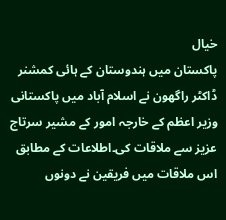خیال
پاکستان میں ہندوستان کے ہائی کمشنر ڈاکٹر راگھون نے اسلام آباد میں پاکستانی وزیر اعظم کے خارجہ امور کے مشیر سرتاج عزیز سے ملاقات کی۔اطلاعات کے مطابق اس ملاقات میں فریقین نے دونوں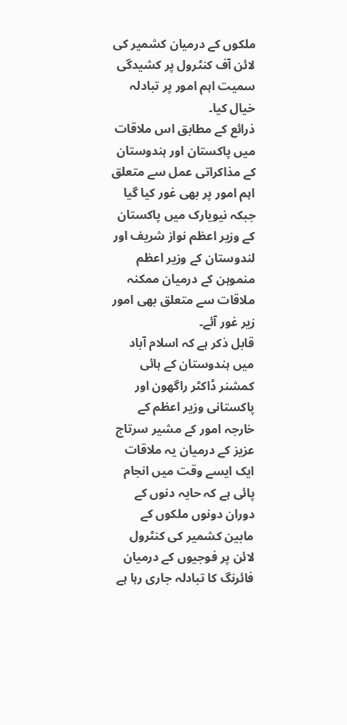ملکوں کے درمیان کشمیر کی لائن آف کنٹرول پر کشیدگی سمیت اہم امور پر تبادلہ خیال کیا۔
ذرائع کے مطابق اس ملاقات میں پاکستان اور ہندوستان کے مذاکراتی عمل سے متعلق اہم امور پر بھی غور کیا گیا جبکہ نیویارک میں پاکستان کے وزیر اعظم نواز شریف اور لندوستان کے وزیر اعظم منموہن کے درمیان ممکنہ ملاقات سے متعلق بھی امور زیر غور آئے۔
قابل ذکر ہے کہ اسلام آباد میں ہندوستان کے ہائی کمشنر ڈاکٹر راگھون اور پاکستانی وزیر اعظم کے خارجہ امور کے مشیر سرتاج عزیز کے درمیان یہ ملاقات ایک ایسے وقت میں انجام پائی ہے کہ حایہ دنوں کے دوران دونوں ملکوں کے مابین کشمیر کی کنٹرول لائن پر فوجیوں کے درمیان فائرنگ کا تبادلہ جاری رہا ہے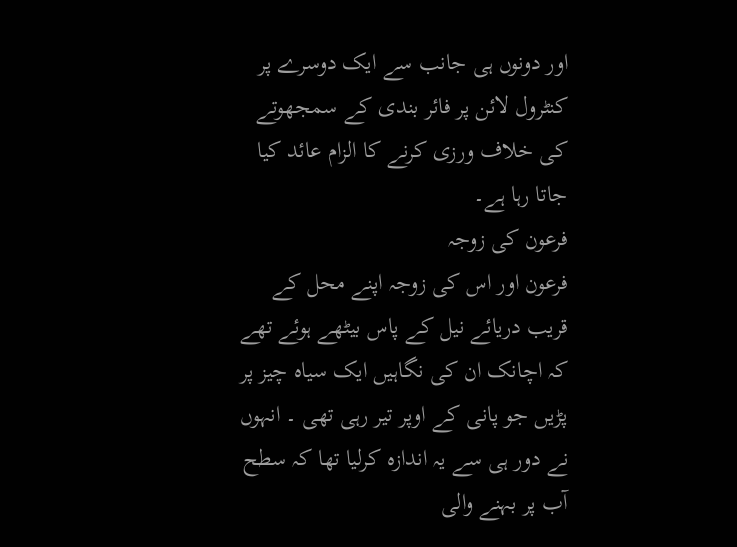اور دونوں ہی جانب سے ایک دوسرے پر کنٹرول لائن پر فائر بندی کے سمجھوتے کی خلاف ورزی کرنے کا الزام عائد کیا جاتا رہا ہے۔
فرعون کی زوجہ
فرعون اور اس کی زوجہ اپنے محل کے قریب دریائے نیل کے پاس بیٹھے ہوئے تھے کہ اچانک ان کی نگاہیں ایک سیاہ چیز پر پڑیں جو پانی کے اوپر تیر رہی تھی ۔ انہوں نے دور ہی سے یہ اندازہ کرلیا تھا کہ سطح آب پر بہنے والی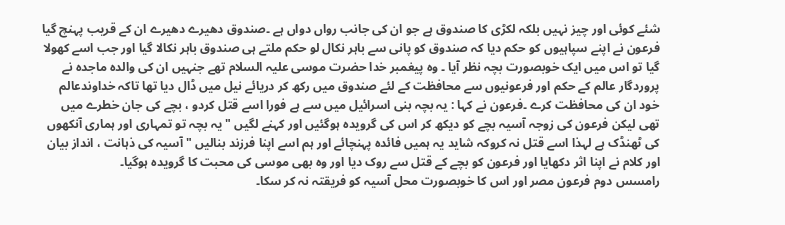شئے کوئی اور چیز نہیں بلکہ لکڑی کا صندوق ہے جو ان کی جانب رواں دواں ہے ۔صندوق دھیرے دھیرے ان کے قریب پہنچ گیا فرعون نے اپنے سپاہیوں کو حکم دیا کہ صندوق کو پانی سے باہر نکال لو حکم ملتے ہی صندوق باہر نکالا گیا اور جب اسے کھولا گیا تو اس میں ایک خوبصورت بچہ نظر آیا ۔ وہ پیغمبر خدا حضرت موسی علیہ السلام تھے جنہیں ان کی والدہ ماجدہ نے پروردگار عالم کے حکم اور فرعونیوں سے محافظت کے لئے صندوق میں رکھ کر دریائے نیل میں ڈال دیا تھا تاکہ خداوندعالم خود ان کی محافظت کرے ۔فرعون نے کہا : یہ بچہ بنی اسرائیل میں سے ہے فورا اسے قتل کردو ، بچے کی جان خطرے میں تھی لیکن فرعون کی زوجہ آسیہ بچے کو دیکھ کر اس کی گرویدہ ہوگئیں اور کہنے لگیں " یہ بچہ تو تمہاری اور ہماری آنکھوں کی ٹھنڈک ہے لہذا اسے قتل نہ کروکہ شاید یہ ہمیں فائدہ پہنچائے اور ہم اسے اپنا فرزند بنالیں " آسیہ کی ذہانت ، انداز بیان اور کلام نے اپنا اثر دکھایا اور فرعون کو بچے کے قتل سے روک دیا اور وہ بھی موسی کی محبت کا گرویدہ ہوگیا۔
رامسس دوم فرعون مصر اور اس کا خوبصورت محل آسیہ کو فریقتہ نہ کر سکا۔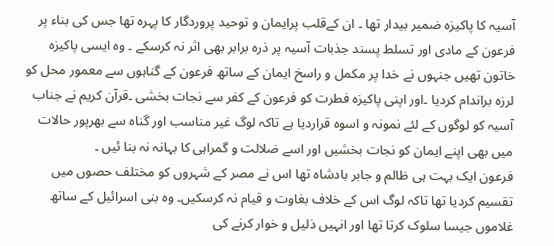آسیہ کا پاکیزہ ضمیر بیدار تھا ۔ ان کےقلب پرایمان و توحید پروردگار کا پہرہ تھا جس کی بناء پر فرعون کے مادی اور تسلط پسند جذبات آسیہ پر ذرہ برابر بھی اثر نہ کرسکے ۔ وہ ایسی پاکیزہ خاتون تھیں جنہوں نے خدا پر مکمل و راسخ ایمان کے ساتھ فرعون کے گناہوں سے معمور محل کو لرزہ براندام کردیا ۔اور اپنی پاکیزہ فطرت کو فرعون کے کفر سے نجات بخشی ۔قرآن کریم نے جناب آسیہ کو لوگوں کے لئے نمونہ و اسوہ قراردیا ہے تاکہ لوگ غیر مناسب اور گناہ سے بھرپور حالات میں بھی اپنے ایمان کو نجات بخشیں اور اسے ضلالت و گمراہی کا بہانہ نہ بنا ئیں ۔
فرعون ایک بہت ہی ظالم و جابر بادشاہ تھا اس نے مصر کے شہروں کو مختلف حصوں میں تقسیم کردیا تھا تاکہ لوگ اس کے خلاف بغاوت و قیام نہ کرسکیں۔ وہ بنی اسرائیل کے ساتھ غلاموں جیسا سلوک کرتا تھا اور انہیں ذلیل و خوار کرنے کی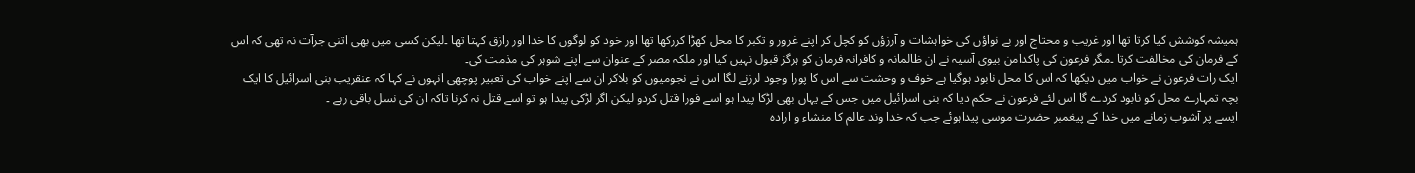ہمیشہ کوشش کیا کرتا تھا اور غریب و محتاج اور بے نواؤں کی خواہشات و آرزؤں کو کچل کر اپنے غرور و تکبر کا محل کھڑا کررکھا تھا اور خود کو لوگوں کا خدا اور رازق کہتا تھا ۔لیکن کسی میں بھی اتنی جرآت نہ تھی کہ اس کے فرمان کی مخالفت کرتا ۔مگر فرعون کی پاکدامن بیوی آسیہ نے ان ظالمانہ و کافرانہ فرمان کو ہرگز قبول نہیں کیا اور ملکہ مصر کے عنوان سے اپنے شوہر کی مذمت کی۔
ایک رات فرعون نے خواب میں دیکھا کہ اس کا محل نابود ہوگیا ہے خوف و وحشت سے اس کا پورا وجود لرزنے لگا اس نے نجومیوں کو بلاکر ان سے اپنے خواب کی تعبیر پوچھی انہوں نے کہا کہ عنقریب بنی اسرائیل کا ایک بچہ تمہارے محل کو نابود کردے گا اس لئے فرعون نے حکم دیا کہ بنی اسرائیل میں جس کے یہاں بھی لڑکا پیدا ہو اسے فورا قتل کردو لیکن اگر لڑکی پیدا ہو تو اسے قتل نہ کرنا تاکہ ان کی نسل باقی رہے ۔
ایسے پر آشوب زمانے میں خدا کے پیغمبر حضرت موسی پیداہوئے جب کہ خدا وند عالم کا منشاء و ارادہ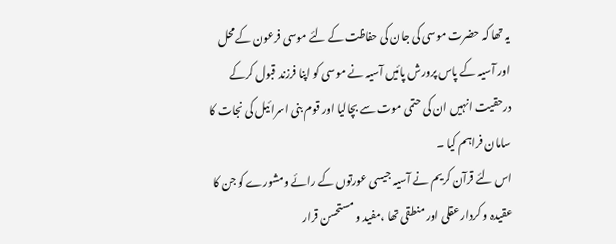یہ تھا کہ حضرت موسی کی جان کی حفاظت کے لئے موسی فرعون کےمحل اور آسیہ کے پاس پرورش پائیں آسیہ نے موسی کو اپنا فرزند قبول کرکے درحقیت انہیں ان کی حتمی موت سے بچالیا اور قوم بنی اسرائیل کی نجات کا سامان فراہم کیا ۔
اس لئے قرآن کریم نے آسیہ جیسی عورتوں کے رائے ومشورے کو جن کا عقیدہ و کردار عقلی اور منطقی تھا ،مفید و مستحسن قرار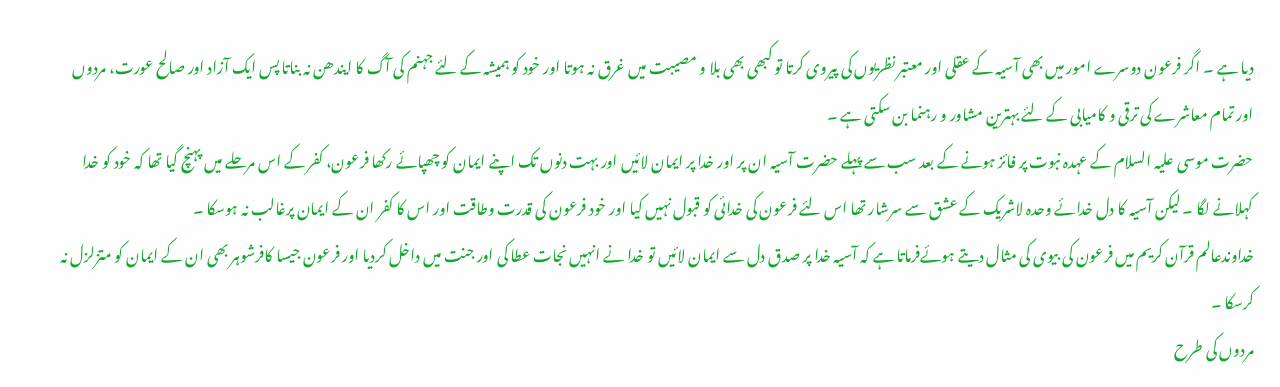دیا ہے ۔ اگر فرعون دوسرے امور میں بھی آسیہ کے عقلی اور معتبر نظریوں کی پیروی کرتا تو کبھی بھی بلا و مصیبت میں غرق نہ ہوتا اور خود کو ہمیشہ کے لئے جہنم کی آگ کا ایندھن نہ بناتا پس ایک آزاد اور صالح عورت، مردوں اور تمام معاشرے کی ترقی و کامیابی کے لئے بہترین مشاور و رہنما بن سکتی ہے ۔
حضرت موسی علیہ السلام کے عہدہ نبوت پر فائز ہونے کے بعد سب سے پہلے حضرت آسیہ ان پر اور خدا پر ایمان لائیں اور بہت دنوں تک اپنے ایمان کو چھپائے رکھا فرعون، کفر کے اس مرحلے میں پہنچ گیا تھا کہ خود کو خدا کہلانے لگا ۔ لیکن آسیہ کا دل خدائے وحدہ لاشریک کے عشق سے سرشار تھا اس لئے فرعون کی خدائی کو قبول نہیں کیا اور خود فرعون کی قدرت وطاقت اور اس کا کفر ان کے ایمان پرغالب نہ ہوسکا ۔
خداوندعالم قرآن کریم میں فرعون کی بیوی کی مثال دیتے ہوئےفرماتا ہے کہ آسیہ خدا پر صدق دل سے ایمان لائیں تو خدا نے انہیں نجات عطا کی اور جنت میں داخل کردیا اور فرعون جیسا کافرشوہر بھی ان کے ایمان کو متزلزل نہ کرسکا ۔
مردوں کی طرح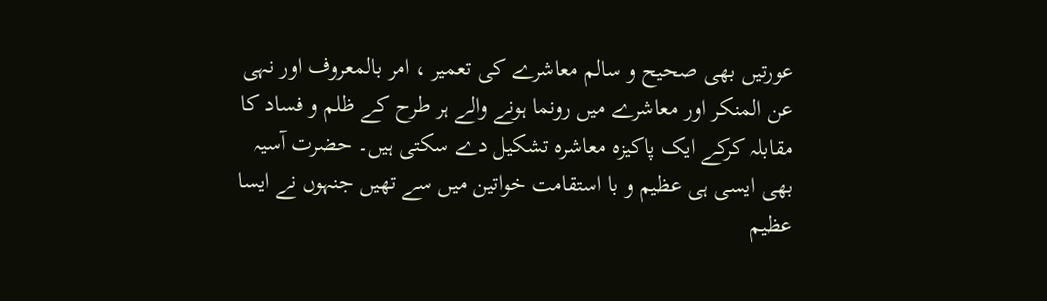عورتیں بھی صحیح و سالم معاشرے کی تعمیر ، امر بالمعروف اور نہی عن المنکر اور معاشرے میں رونما ہونے والے ہر طرح کے ظلم و فساد کا مقابلہ کرکے ایک پاکیزہ معاشرہ تشکیل دے سکتی ہیں۔ حضرت آسیہ بھی ایسی ہی عظیم و با استقامت خواتین میں سے تھیں جنہوں نے ایسا عظیم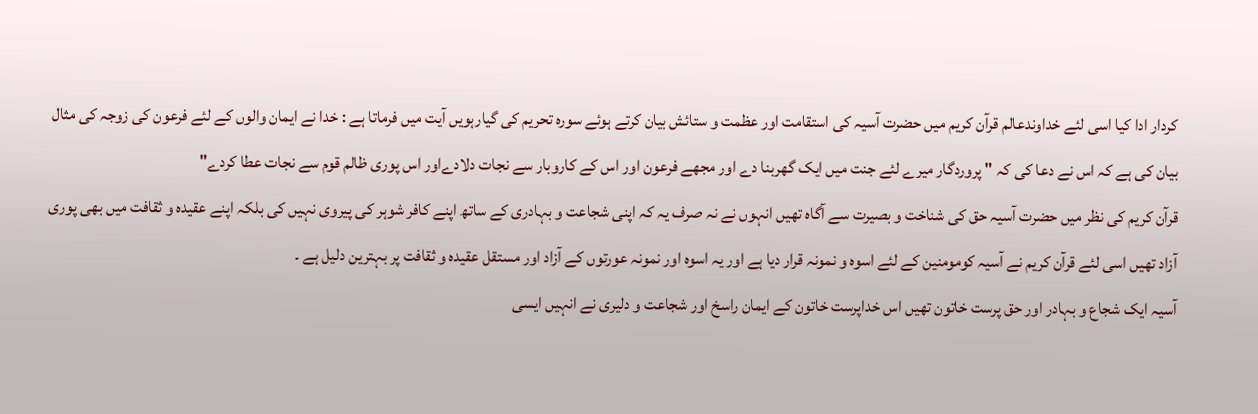کردار ادا کیا اسی لئے خداوندعالم قرآن کریم میں حضرت آسیہ کی استقامت اور عظمت و ستائش بیان کرتے ہوئے سورہ تحریم کی گیارہویں آیت میں فرماتا ہے : خدا نے ایمان والوں کے لئے فرعون کی زوجہ کی مثال بیان کی ہے کہ اس نے دعا کی کہ " پروردگار میرے لئے جنت میں ایک گھربنا دے اور مجھے فرعون اور اس کے کاروبار سے نجات دلادےاور اس پوری ظالم قوم سے نجات عطا کردے"
قرآن کریم کی نظر میں حضرت آسیہ حق کی شناخت و بصیرت سے آگاہ تھیں انہوں نے نہ صرف یہ کہ اپنی شجاعت و بہادری کے ساتھ اپنے کافر شوہر کی پیروی نہیں کی بلکہ اپنے عقیدہ و ثقافت میں بھی پوری آزاد تھیں اسی لئے قرآن کریم نے آسیہ کومومنین کے لئے اسوہ و نمونہ قرار دیا ہے اور یہ اسوہ اور نمونہ عورتوں کے آزاد اور مستقل عقیدہ و ثقافت پر بہترین دلیل ہے ۔
آسیہ ایک شجاع و بہادر اور حق پرست خاتون تھیں اس خداپرست خاتون کے ایمان راسخ اور شجاعت و دلیری نے انہیں ایسی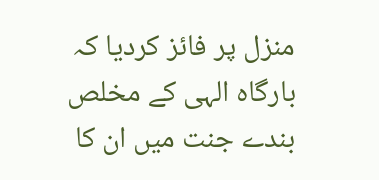منزل پر فائز کردیا کہ بارگاہ الہی کے مخلص بندے جنت میں ان کا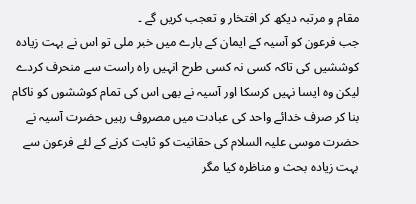مقام و مرتبہ دیکھ کر افتخار و تعجب کریں گے ۔
جب فرعون کو آسیہ کے ایمان کے بارے میں خبر ملی تو اس نے بہت زیادہ کوششیں کی تاکہ کسی نہ کسی طرح انہیں راہ راست سے منحرف کردے لیکن وہ ایسا نہیں کرسکا اور آسیہ نے بھی اس کی تمام کوششوں کو ناکام بنا کر صرف خدائے واحد کی عبادت میں مصروف رہیں حضرت آسیہ نے حضرت موسی علیہ السلام کی حقانیت کو ثابت کرنے کے لئے فرعون سے بہت زيادہ بحث و مناظرہ کیا مگر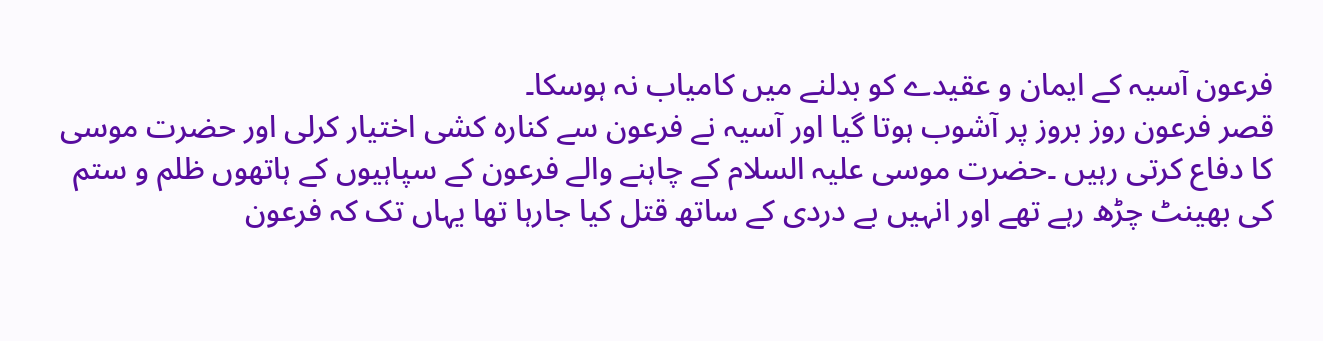فرعون آسیہ کے ایمان و عقیدے کو بدلنے میں کامیاب نہ ہوسکا۔
قصر فرعون روز بروز پر آشوب ہوتا گیا اور آسیہ نے فرعون سے کنارہ کشی اختیار کرلی اور حضرت موسی کا دفاع کرتی رہیں ۔حضرت موسی علیہ السلام کے چاہنے والے فرعون کے سپاہیوں کے ہاتھوں ظلم و ستم کی بھینٹ چڑھ رہے تھے اور انہیں بے دردی کے ساتھ قتل کیا جارہا تھا یہاں تک کہ فرعون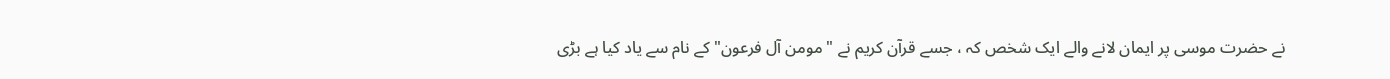نے حضرت موسی پر ایمان لانے والے ایک شخص کہ ، جسے قرآن کریم نے " مومن آل فرعون" کے نام سے یاد کیا ہے بڑی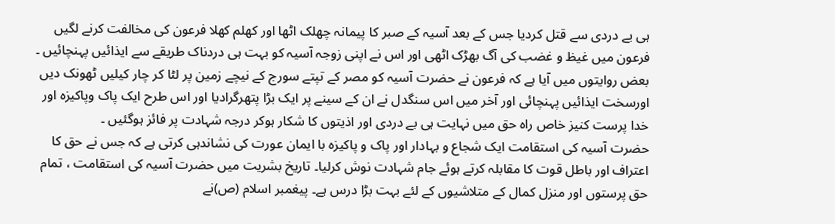ہی بے دردی سے قتل کردیا جس کے بعد آسیہ کے صبر کا پیمانہ چھلک اٹھا اور کھلم کھلا فرعون کی مخالفت کرنے لگیں فرعون میں غیظ و غضب کی آگ بھڑک اٹھی اور اس نے اپنی زوجہ آسیہ کو بہت ہی دردناک طریقے سے ایذائیں پہنچائیں ۔
بعض روایتوں میں آیا ہے کہ فرعون نے حضرت آسیہ کو مصر کے تپتے سورج کے نیچے زمین پر لٹا کر چار کیلیں ٹھونک دیں اورسخت ایذائیں پہنچائی اور آخر میں اس سنگدل نے ان کے سینے پر ایک بڑا پتھرگرادیا اور اس طرح ایک پاک وپاکیزہ اور خدا پرست کنیز خاص راہ حق میں نہایت ہی بے دردی اور اذیتوں کا شکار ہوکر درجہ شہادت پر فائز ہوگئیں ۔
حضرت آسیہ کی استقامت ایک شجاع و بہادار اور پاک و پاکیزہ با ایمان عورت کی نشاندہی کرتی ہے کہ جس نے حق کا اعتراف اور باطل قوت کا مقابلہ کرتے ہوئے جام شہادت نوش کرلیا۔ تاریخ بشریت میں حضرت آسیہ کی استقامت ، تمام حق پرستوں اور منزل کمال کے متلاشیوں کے لئے بہت بڑا درس ہے۔ پیغمبر اسلام (ص)نے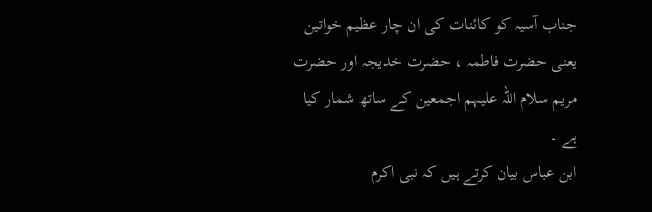جناب آسیہ کو کائنات کی ان چار عظیم خواتین یعنی حضرت فاطمہ ، حضرت خدیجہ اور حضرت مریم سلام اللہ علیہم اجمعین کے ساتھ شمار کیا ہے ۔
ابن عباس بیان کرتے ہيں کہ نبی اكرم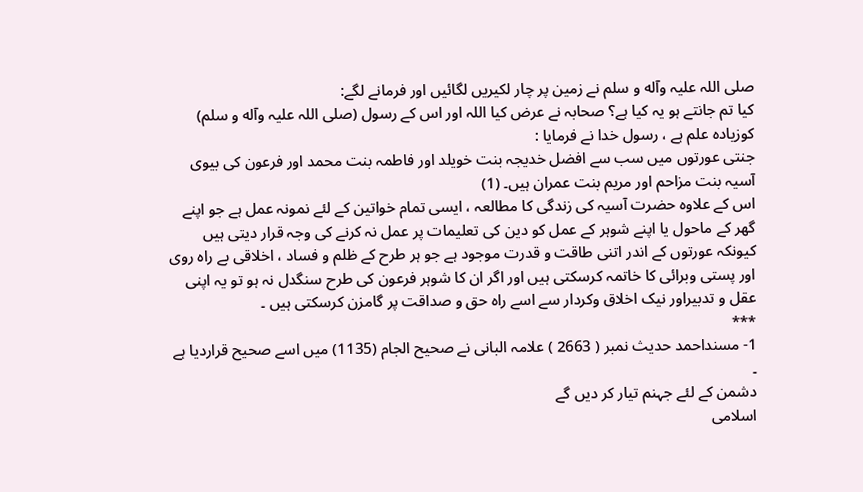صلی اللہ علیہ وآله و سلم نے زمین پر چار لکیریں لگائيں اور فرمانے لگے:
کیا تم جانتے ہو یہ کیا ہے؟ صحابہ نے عرض کیا اللہ اور اس کے رسول (صلی اللہ علیہ وآله و سلم) کوزيادہ علم ہے ، رسول خدا نے فرمایا :
جنتی عورتوں میں سب سے افضل خدیجہ بنت خویلد اور فاطمہ بنت محمد اور فرعون کی بیوی آسیہ بنت مزاحم اور مریم بنت عمران ہیں۔ (1)
اس کے علاوہ حضرت آسیہ کی زندگی کا مطالعہ ، ایسی تمام خواتین کے لئے نمونہ عمل ہے جو اپنے گھر کے ماحول یا اپنے شوہر کے عمل کو دین کی تعلیمات پر عمل نہ کرنے کی وجہ قرار دیتی ہیں کیونکہ عورتوں کے اندر اتنی طاقت و قدرت موجود ہے جو ہر طرح کے ظلم و فساد ، اخلاقی بے راہ روی اور پستی وبرائی کا خاتمہ کرسکتی ہیں اور اگر ان کا شوہر فرعون کی طرح سنگدل نہ ہو تو یہ اپنی عقل و تدبیراور نیک اخلاق وکردار سے اسے راہ حق و صداقت پر گامزن کرسکتی ہیں ۔
***
1- مسنداحمد حديث نمبر ( 2663 ) علامہ البانی نے صحیح الجام (1135) میں اسے صحیح قراردیا ہے ۔
دشمن کے لئے جہنم تیار کر دیں گے
اسلامی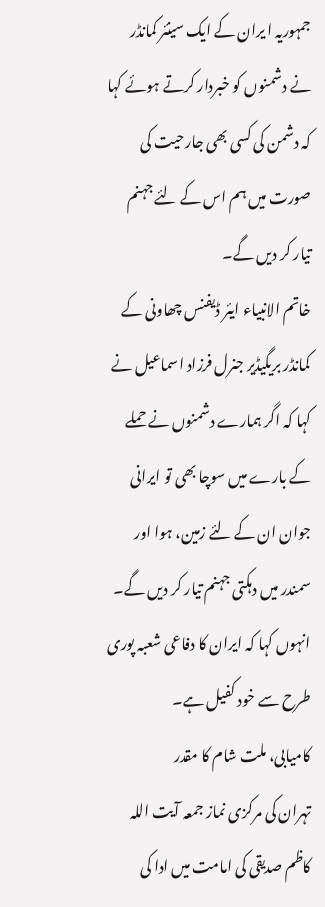جمہوریہ ا یران کے ایک سینئر کمانڈر نے دشمنوں کو خبردار کرتے ہوئے کہا کہ دشمن کی کسی بھی جارحیت کی صورت میں ہم اس کے لئے جہنم تیار کر دیں گے۔
خاتم الانبیاء ایئر ڈیفنس چھاونی کے کمانڈر بريگیڈیر جنرل فرزاد اسماعیل نے کہا کہ اگر ہمارے دشمنوں نے حملے کے بارے میں سوچا بھی تو ایرانی جوان ان کے لئے زمین، ہوا اور سمندر میں دہکتی جہنم تیار کر دیں گے۔
انہوں کہا کہ ایران کا دفاعی شعبہ پوری طرح سے خود کفیل ہے۔
کامیابی، ملت شام کا مقدر
تہران کی مرکزی نماز جمعہ آیت اللہ کاظم صدیقی کی امامت میں ادا کی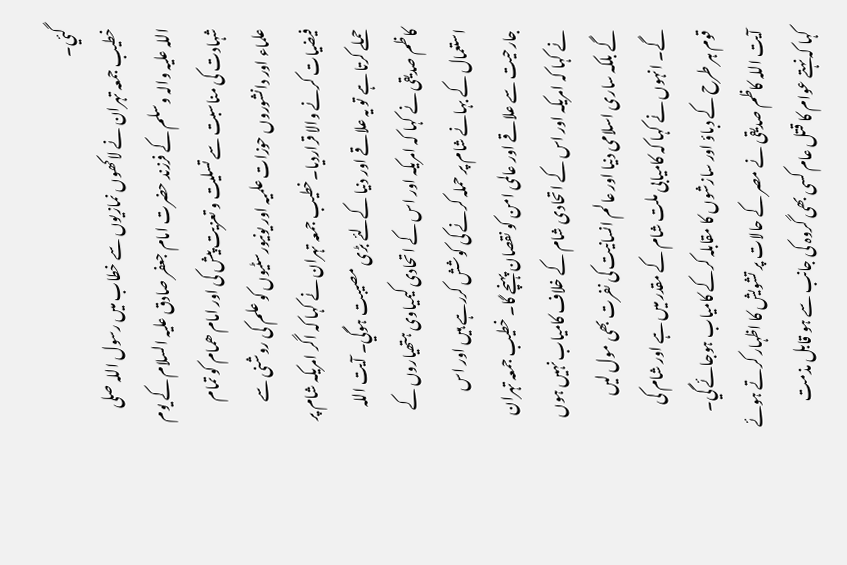گئي۔
خطیب جمعہ تہران نے لاکھوں نمازیوں سے خطاب میں رسول اللہ صلی اللہ علیہ والہ وسلم کے فرزند حضرت امام جعفر صادق علیہ السلام کے یوم شہادت کی مناسبت سے تسلیت و تعزیت پیش کی اور امام ھمام کو تمام علماء اور دانشوروں حوزات علمیہ اور یونیورسٹیوں کو علم کی روشنی سے فیضیات کرنے والا قراردیا۔خطیب جمعہ تہران نے کہا کہ اگر امریکہ شام پر حملے کرتا ہے تو یہ علاقے اور دنیا کےلئے بڑی مصیبت ہوگي۔ آیت اللہ کاظم صدیقی نے کہا کہ امریکہ اور اس کے اتحادی کیمیاوی ہتھیاروں کے استعمال کے بہانے شام پر حملہ کرنے کی کوشش کررہے ہیں اور اس جارحیت سے علاقے اور عالمی امن کو نقصان پہنچے گا۔ خطیب جمعہ تہران نے کہا کہ امریکہ اور اس کے اتحادی شام کے خلاف کامیاب نہیں ہوں گے بلکہ ساری اسلامی دنیا اور عالم انسانیت کی نفرت بھی مول لیں گے۔ انہوں نے کہا کہ کامیابی ملت شام کے مقدر میں ہے اور شام کی قوم ہر طرح کے دباؤ اور سازشوں کا مقابلہ کرکے کامیاب ہوجائے گي۔ آیت اللہ کاظم صدیقی نے مصر کے حالات پر تشویش کا اظہار کرتے ہوئے کہا کہ نہتے عوام کا قتل عام کسی بھی گروہ کی جانب سے ہو قابل مذمت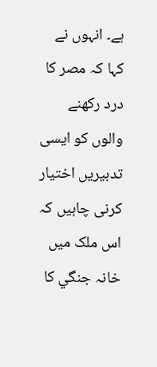ہے۔ انہوں نے کہا کہ مصر کا درد رکھنے والوں کو ایسی تدبیریں اختیار کرنی چاہیں کہ اس ملک میں خانہ جنگي کا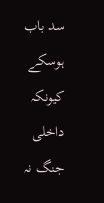سد باب ہوسکے کیونکہ داخلی جنگ نہ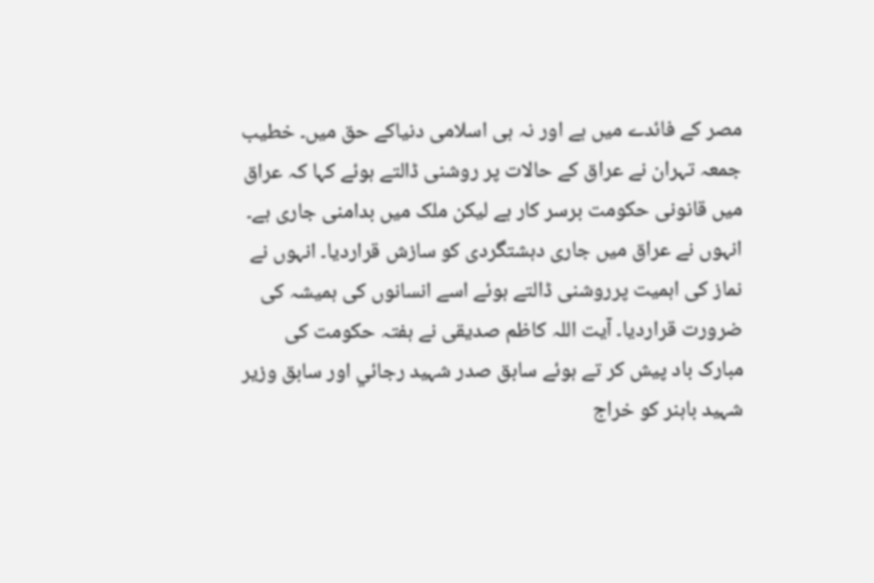مصر کے فائدے میں ہے اور نہ ہی اسلامی دنیاکے حق میں۔ خطیب جمعہ تہران نے عراق کے حالات پر روشنی ڈالتے ہوئے کہا کہ عراق میں قانونی حکومت برسر کار ہے لیکن ملک میں بدامنی جاری ہے۔ انہوں نے عراق میں جاری دہشتگردی کو سازش قراردیا۔ انہوں نے نماز کی اہمیت پرروشنی ڈالتے ہوئے اسے انسانوں کی ہمیشہ کی ضرورت قراردیا۔ آیت اللہ کاظم صدیقی نے ہفتہ حکومت کی مبارک باد پیش کر تے ہوئے سابق صدر شہید رجائي اور سابق وزیر شہید باہنر کو خراج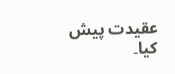عقیدت پیش کیا۔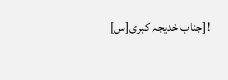![جناب خدیجہ کبری[س]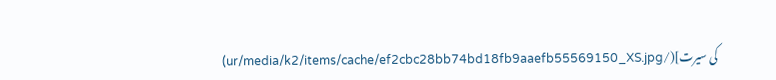کی سیرت](/ur/media/k2/items/cache/ef2cbc28bb74bd18fb9aaefb55569150_XS.jpg)